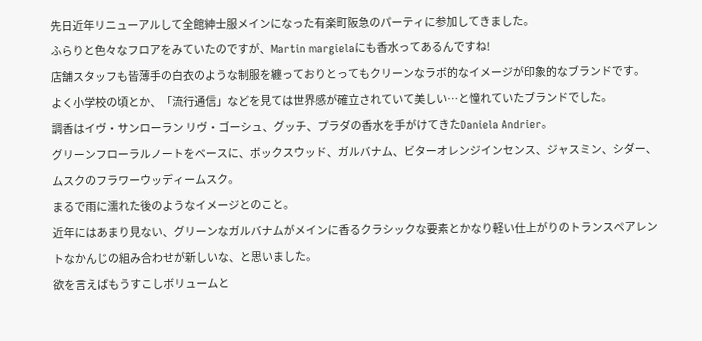先日近年リニューアルして全館紳士服メインになった有楽町阪急のパーティに参加してきました。
ふらりと色々なフロアをみていたのですが、Martin margielaにも香水ってあるんですね!
店舗スタッフも皆薄手の白衣のような制服を纏っておりとってもクリーンなラボ的なイメージが印象的なブランドです。
よく小学校の頃とか、「流行通信」などを見ては世界感が確立されていて美しい…と憧れていたブランドでした。
調香はイヴ・サンローラン リヴ・ゴーシュ、グッチ、プラダの香水を手がけてきたDaniela Andrier。
グリーンフローラルノートをベースに、ボックスウッド、ガルバナム、ビターオレンジインセンス、ジャスミン、シダー、ムスクのフラワーウッディームスク。
まるで雨に濡れた後のようなイメージとのこと。
近年にはあまり見ない、グリーンなガルバナムがメインに香るクラシックな要素とかなり軽い仕上がりのトランスペアレントなかんじの組み合わせが新しいな、と思いました。
欲を言えばもうすこしボリュームと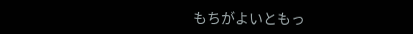もちがよいともっ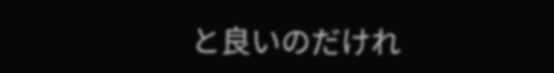と良いのだけれ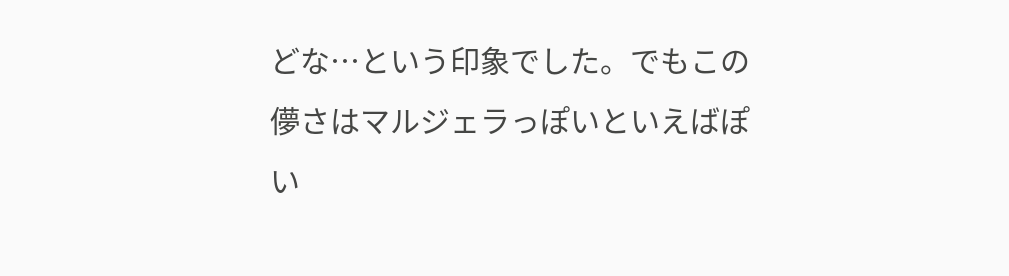どな…という印象でした。でもこの儚さはマルジェラっぽいといえばぽい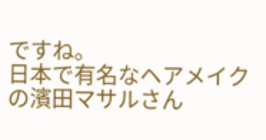ですね。
日本で有名なヘアメイクの濱田マサルさん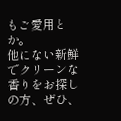もご愛用とか。
他にない新鮮でクリーンな香りをお探しの方、ぜひ、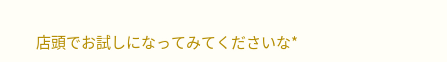店頭でお試しになってみてくださいな*